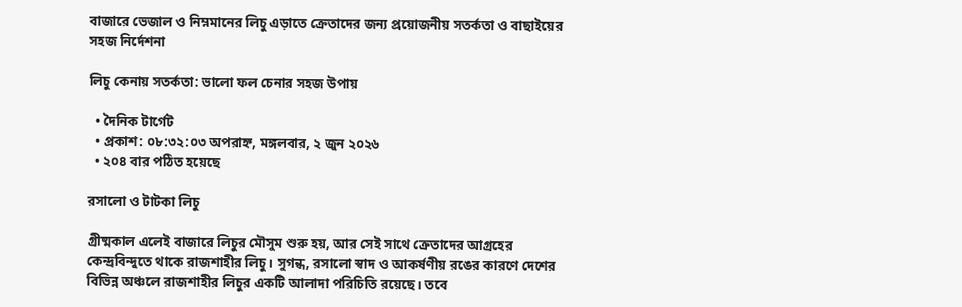বাজারে ভেজাল ও নিম্নমানের লিচু এড়াতে ক্রেতাদের জন্য প্রয়োজনীয় সতর্কতা ও বাছাইয়ের সহজ নির্দেশনা

লিচু কেনায় সতর্কতা: ভালো ফল চেনার সহজ উপায়

  • দৈনিক টার্গেট
  • প্রকাশ: ০৮:৩২:০৩ অপরাহ্ন, মঙ্গলবার, ২ জুন ২০২৬
  • ২০৪ বার পঠিত হয়েছে

রসালো ও টাটকা লিচু

গ্রীষ্মকাল এলেই বাজারে লিচুর মৌসুম শুরু হয়, আর সেই সাথে ক্রেতাদের আগ্রহের কেন্দ্রবিন্দুতে থাকে রাজশাহীর লিচু। সুগন্ধ, রসালো স্বাদ ও আকর্ষণীয় রঙের কারণে দেশের বিভিন্ন অঞ্চলে রাজশাহীর লিচুর একটি আলাদা পরিচিতি রয়েছে। তবে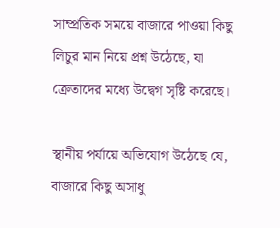সাম্প্রতিক সময়ে বাজারে পাওয়া কিছু লিচুর মান নিয়ে প্রশ্ন উঠেছে, যা ক্রেতাদের মধ্যে উদ্বেগ সৃষ্টি করেছে।

স্থানীয় পর্যায়ে অভিযোগ উঠেছে যে, বাজারে কিছু অসাধু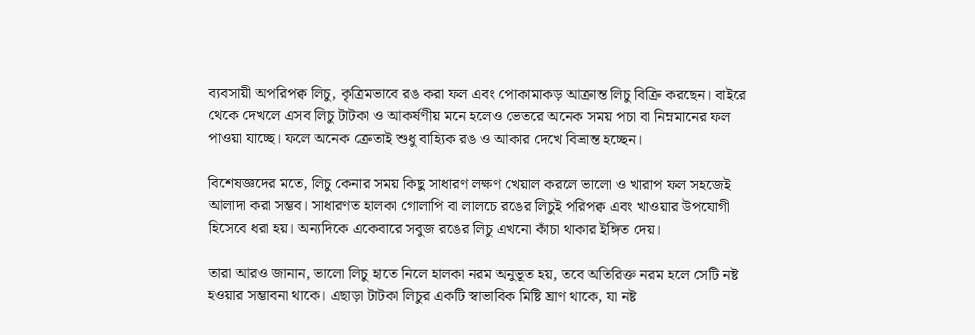ব্যবসায়ী অপরিপক্ব লিচু, কৃত্রিমভাবে রঙ করা ফল এবং পোকামাকড় আক্রান্ত লিচু বিক্রি করছেন। বাইরে থেকে দেখলে এসব লিচু টাটকা ও আকর্ষণীয় মনে হলেও ভেতরে অনেক সময় পচা বা নিম্নমানের ফল পাওয়া যাচ্ছে। ফলে অনেক ক্রেতাই শুধু বাহ্যিক রঙ ও আকার দেখে বিভ্রান্ত হচ্ছেন।

বিশেষজ্ঞদের মতে, লিচু কেনার সময় কিছু সাধারণ লক্ষণ খেয়াল করলে ভালো ও খারাপ ফল সহজেই আলাদা করা সম্ভব। সাধারণত হালকা গোলাপি বা লালচে রঙের লিচুই পরিপক্ব এবং খাওয়ার উপযোগী হিসেবে ধরা হয়। অন্যদিকে একেবারে সবুজ রঙের লিচু এখনো কাঁচা থাকার ইঙ্গিত দেয়।

তারা আরও জানান, ভালো লিচু হাতে নিলে হালকা নরম অনুভূত হয়, তবে অতিরিক্ত নরম হলে সেটি নষ্ট হওয়ার সম্ভাবনা থাকে। এছাড়া টাটকা লিচুর একটি স্বাভাবিক মিষ্টি ঘ্রাণ থাকে, যা নষ্ট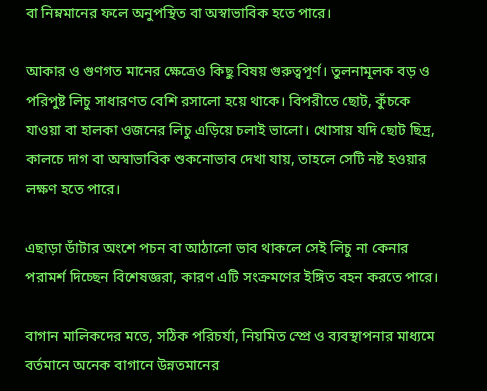বা নিম্নমানের ফলে অনুপস্থিত বা অস্বাভাবিক হতে পারে।

আকার ও গুণগত মানের ক্ষেত্রেও কিছু বিষয় গুরুত্বপূর্ণ। তুলনামূলক বড় ও পরিপুষ্ট লিচু সাধারণত বেশি রসালো হয়ে থাকে। বিপরীতে ছোট, কুঁচকে যাওয়া বা হালকা ওজনের লিচু এড়িয়ে চলাই ভালো। খোসায় যদি ছোট ছিদ্র, কালচে দাগ বা অস্বাভাবিক শুকনোভাব দেখা যায়, তাহলে সেটি নষ্ট হওয়ার লক্ষণ হতে পারে।

এছাড়া ডাঁটার অংশে পচন বা আঠালো ভাব থাকলে সেই লিচু না কেনার পরামর্শ দিচ্ছেন বিশেষজ্ঞরা, কারণ এটি সংক্রমণের ইঙ্গিত বহন করতে পারে।

বাগান মালিকদের মতে, সঠিক পরিচর্যা, নিয়মিত স্প্রে ও ব্যবস্থাপনার মাধ্যমে বর্তমানে অনেক বাগানে উন্নতমানের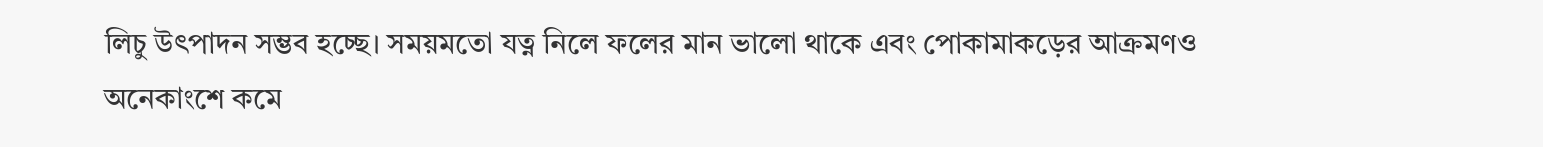লিচু উৎপাদন সম্ভব হচ্ছে। সময়মতো যত্ন নিলে ফলের মান ভালো থাকে এবং পোকামাকড়ের আক্রমণও অনেকাংশে কমে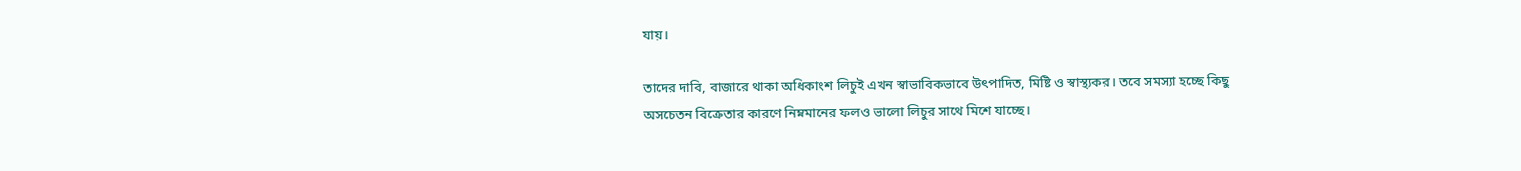যায়।

তাদের দাবি, বাজারে থাকা অধিকাংশ লিচুই এখন স্বাভাবিকভাবে উৎপাদিত, মিষ্টি ও স্বাস্থ্যকর। তবে সমস্যা হচ্ছে কিছু অসচেতন বিক্রেতার কারণে নিম্নমানের ফলও ভালো লিচুর সাথে মিশে যাচ্ছে।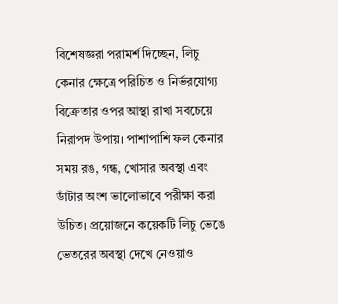বিশেষজ্ঞরা পরামর্শ দিচ্ছেন, লিচু কেনার ক্ষেত্রে পরিচিত ও নির্ভরযোগ্য বিক্রেতার ওপর আস্থা রাখা সবচেয়ে নিরাপদ উপায়। পাশাপাশি ফল কেনার সময় রঙ, গন্ধ, খোসার অবস্থা এবং ডাঁটার অংশ ভালোভাবে পরীক্ষা করা উচিত। প্রয়োজনে কয়েকটি লিচু ভেঙে ভেতরের অবস্থা দেখে নেওয়াও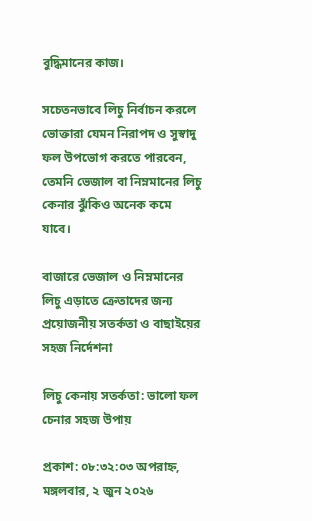বুদ্ধিমানের কাজ।

সচেতনভাবে লিচু নির্বাচন করলে ভোক্তারা যেমন নিরাপদ ও সুস্বাদু ফল উপভোগ করতে পারবেন, তেমনি ভেজাল বা নিম্নমানের লিচু কেনার ঝুঁকিও অনেক কমে যাবে।

বাজারে ভেজাল ও নিম্নমানের লিচু এড়াতে ক্রেতাদের জন্য প্রয়োজনীয় সতর্কতা ও বাছাইয়ের সহজ নির্দেশনা

লিচু কেনায় সতর্কতা: ভালো ফল চেনার সহজ উপায়

প্রকাশ: ০৮:৩২:০৩ অপরাহ্ন, মঙ্গলবার, ২ জুন ২০২৬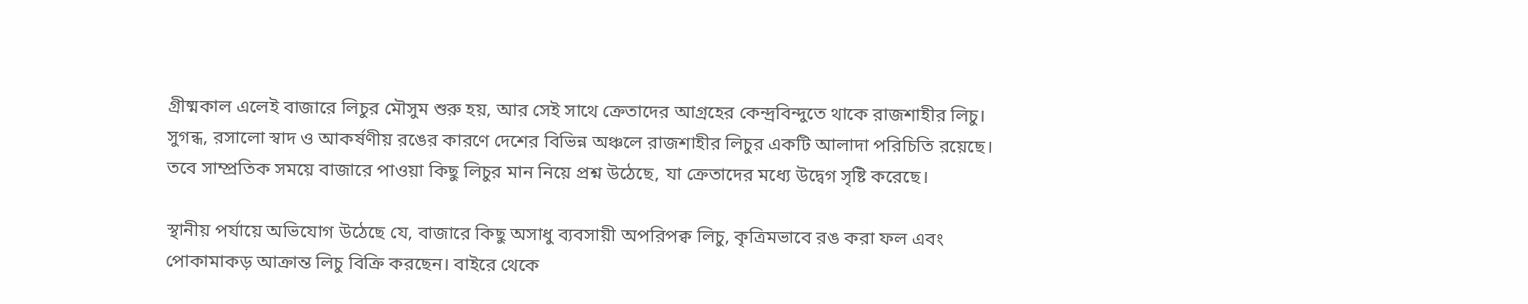গ্রীষ্মকাল এলেই বাজারে লিচুর মৌসুম শুরু হয়, আর সেই সাথে ক্রেতাদের আগ্রহের কেন্দ্রবিন্দুতে থাকে রাজশাহীর লিচু। সুগন্ধ, রসালো স্বাদ ও আকর্ষণীয় রঙের কারণে দেশের বিভিন্ন অঞ্চলে রাজশাহীর লিচুর একটি আলাদা পরিচিতি রয়েছে। তবে সাম্প্রতিক সময়ে বাজারে পাওয়া কিছু লিচুর মান নিয়ে প্রশ্ন উঠেছে, যা ক্রেতাদের মধ্যে উদ্বেগ সৃষ্টি করেছে।

স্থানীয় পর্যায়ে অভিযোগ উঠেছে যে, বাজারে কিছু অসাধু ব্যবসায়ী অপরিপক্ব লিচু, কৃত্রিমভাবে রঙ করা ফল এবং পোকামাকড় আক্রান্ত লিচু বিক্রি করছেন। বাইরে থেকে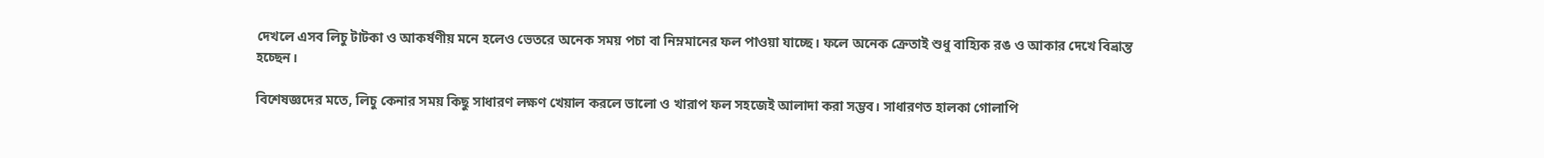দেখলে এসব লিচু টাটকা ও আকর্ষণীয় মনে হলেও ভেতরে অনেক সময় পচা বা নিম্নমানের ফল পাওয়া যাচ্ছে। ফলে অনেক ক্রেতাই শুধু বাহ্যিক রঙ ও আকার দেখে বিভ্রান্ত হচ্ছেন।

বিশেষজ্ঞদের মতে, লিচু কেনার সময় কিছু সাধারণ লক্ষণ খেয়াল করলে ভালো ও খারাপ ফল সহজেই আলাদা করা সম্ভব। সাধারণত হালকা গোলাপি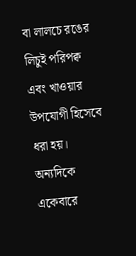বা লালচে রঙের লিচুই পরিপক্ব এবং খাওয়ার উপযোগী হিসেবে ধরা হয়। অন্যদিকে একেবারে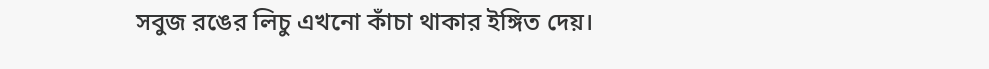সবুজ রঙের লিচু এখনো কাঁচা থাকার ইঙ্গিত দেয়।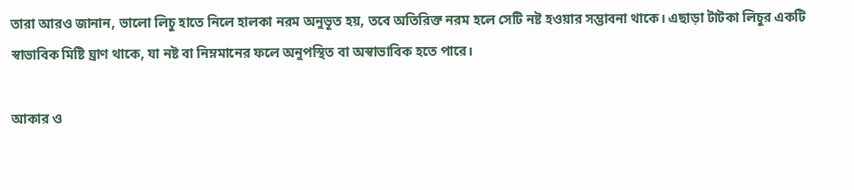তারা আরও জানান, ভালো লিচু হাতে নিলে হালকা নরম অনুভূত হয়, তবে অতিরিক্ত নরম হলে সেটি নষ্ট হওয়ার সম্ভাবনা থাকে। এছাড়া টাটকা লিচুর একটি স্বাভাবিক মিষ্টি ঘ্রাণ থাকে, যা নষ্ট বা নিম্নমানের ফলে অনুপস্থিত বা অস্বাভাবিক হতে পারে।

আকার ও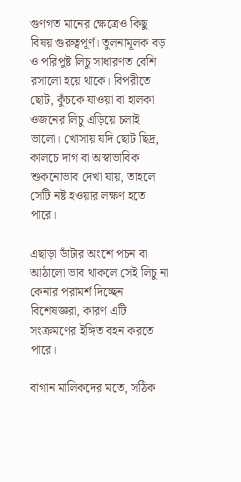গুণগত মানের ক্ষেত্রেও কিছু বিষয় গুরুত্বপূর্ণ। তুলনামূলক বড় ও পরিপুষ্ট লিচু সাধারণত বেশি রসালো হয়ে থাকে। বিপরীতে ছোট, কুঁচকে যাওয়া বা হালকা ওজনের লিচু এড়িয়ে চলাই ভালো। খোসায় যদি ছোট ছিদ্র, কালচে দাগ বা অস্বাভাবিক শুকনোভাব দেখা যায়, তাহলে সেটি নষ্ট হওয়ার লক্ষণ হতে পারে।

এছাড়া ডাঁটার অংশে পচন বা আঠালো ভাব থাকলে সেই লিচু না কেনার পরামর্শ দিচ্ছেন বিশেষজ্ঞরা, কারণ এটি সংক্রমণের ইঙ্গিত বহন করতে পারে।

বাগান মালিকদের মতে, সঠিক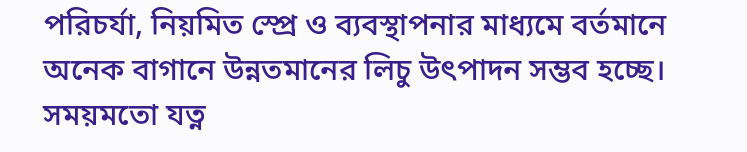পরিচর্যা, নিয়মিত স্প্রে ও ব্যবস্থাপনার মাধ্যমে বর্তমানে অনেক বাগানে উন্নতমানের লিচু উৎপাদন সম্ভব হচ্ছে। সময়মতো যত্ন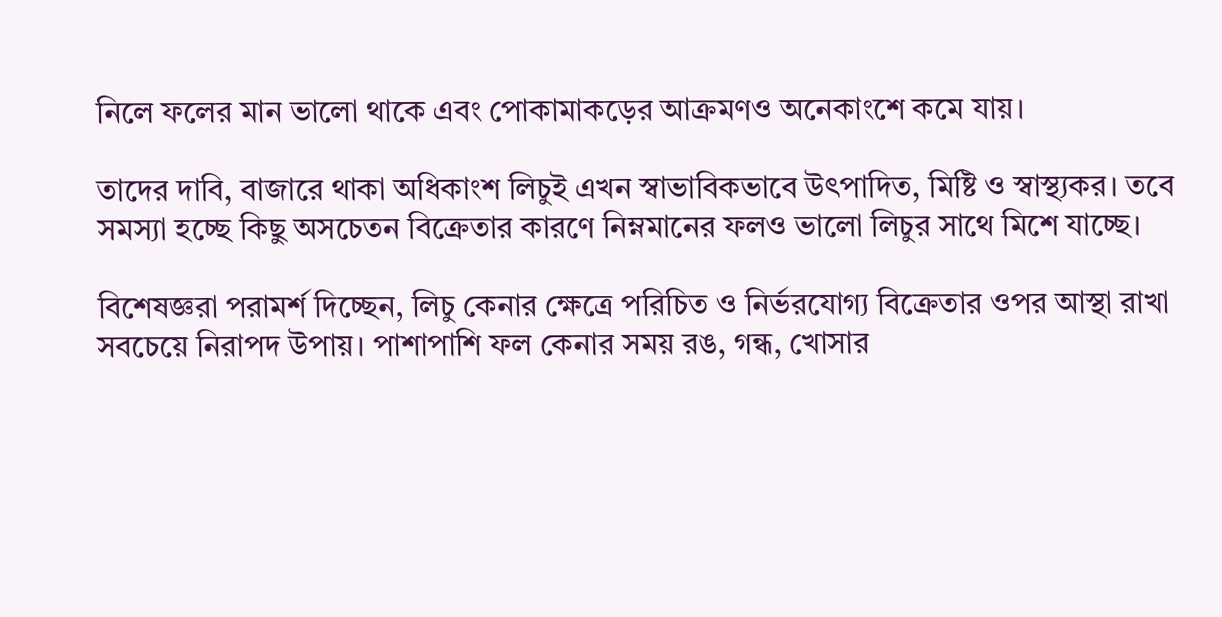নিলে ফলের মান ভালো থাকে এবং পোকামাকড়ের আক্রমণও অনেকাংশে কমে যায়।

তাদের দাবি, বাজারে থাকা অধিকাংশ লিচুই এখন স্বাভাবিকভাবে উৎপাদিত, মিষ্টি ও স্বাস্থ্যকর। তবে সমস্যা হচ্ছে কিছু অসচেতন বিক্রেতার কারণে নিম্নমানের ফলও ভালো লিচুর সাথে মিশে যাচ্ছে।

বিশেষজ্ঞরা পরামর্শ দিচ্ছেন, লিচু কেনার ক্ষেত্রে পরিচিত ও নির্ভরযোগ্য বিক্রেতার ওপর আস্থা রাখা সবচেয়ে নিরাপদ উপায়। পাশাপাশি ফল কেনার সময় রঙ, গন্ধ, খোসার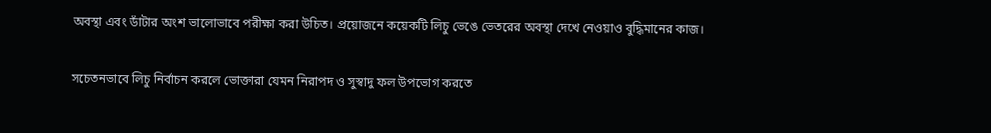অবস্থা এবং ডাঁটার অংশ ভালোভাবে পরীক্ষা করা উচিত। প্রয়োজনে কয়েকটি লিচু ভেঙে ভেতরের অবস্থা দেখে নেওয়াও বুদ্ধিমানের কাজ।

সচেতনভাবে লিচু নির্বাচন করলে ভোক্তারা যেমন নিরাপদ ও সুস্বাদু ফল উপভোগ করতে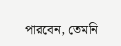পারবেন, তেমনি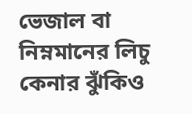ভেজাল বা নিম্নমানের লিচু কেনার ঝুঁকিও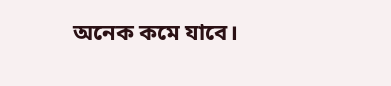অনেক কমে যাবে।